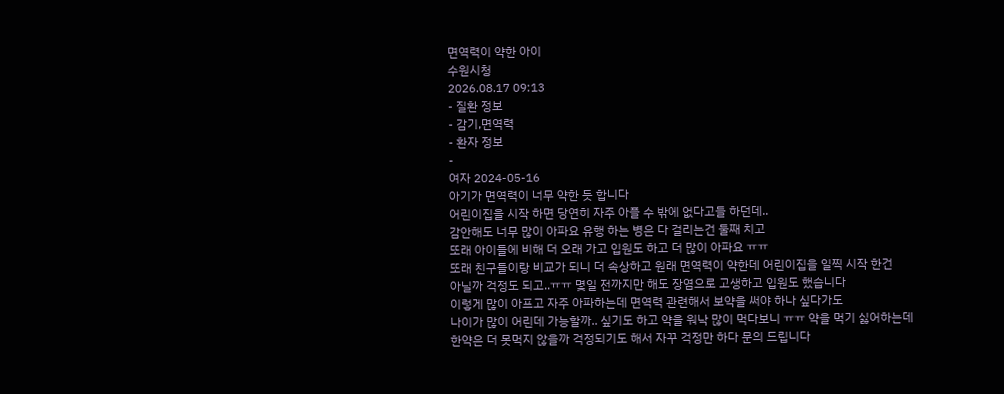면역력이 약한 아이
수원시청
2026.08.17 09:13
- 질환 정보
- 감기,면역력
- 환자 정보
-
여자 2024-05-16
아기가 면역력이 너무 약한 듯 합니다
어린이집을 시작 하면 당연히 자주 아플 수 밖에 없다고들 하던데..
감안해도 너무 많이 아파요 유행 하는 병은 다 걸리는건 둘째 치고
또래 아이들에 비해 더 오래 가고 입원도 하고 더 많이 아파요 ㅠㅠ
또래 친구들이랑 비교가 되니 더 속상하고 원래 면역력이 약한데 어린이집을 일찍 시작 한건
아닐까 걱정도 되고..ㅠㅠ 몇일 전까지만 해도 장염으로 고생하고 입원도 했습니다
이렇게 많이 아프고 자주 아파하는데 면역력 관련해서 보약을 써야 하나 싶다가도
나이가 많이 어린데 가능할까.. 싶기도 하고 약을 워낙 많이 먹다보니 ㅠㅠ 약을 먹기 싫어하는데
한약은 더 못먹지 않을까 걱정되기도 해서 자꾸 걱정만 하다 문의 드립니다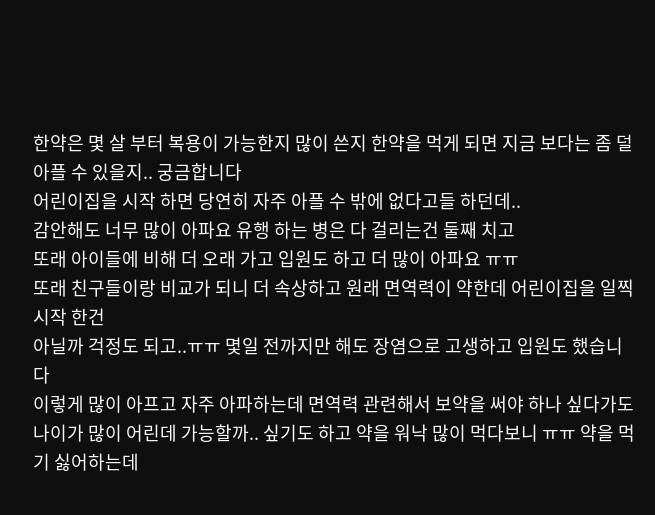한약은 몇 살 부터 복용이 가능한지 많이 쓴지 한약을 먹게 되면 지금 보다는 좀 덜 아플 수 있을지.. 궁금합니다
어린이집을 시작 하면 당연히 자주 아플 수 밖에 없다고들 하던데..
감안해도 너무 많이 아파요 유행 하는 병은 다 걸리는건 둘째 치고
또래 아이들에 비해 더 오래 가고 입원도 하고 더 많이 아파요 ㅠㅠ
또래 친구들이랑 비교가 되니 더 속상하고 원래 면역력이 약한데 어린이집을 일찍 시작 한건
아닐까 걱정도 되고..ㅠㅠ 몇일 전까지만 해도 장염으로 고생하고 입원도 했습니다
이렇게 많이 아프고 자주 아파하는데 면역력 관련해서 보약을 써야 하나 싶다가도
나이가 많이 어린데 가능할까.. 싶기도 하고 약을 워낙 많이 먹다보니 ㅠㅠ 약을 먹기 싫어하는데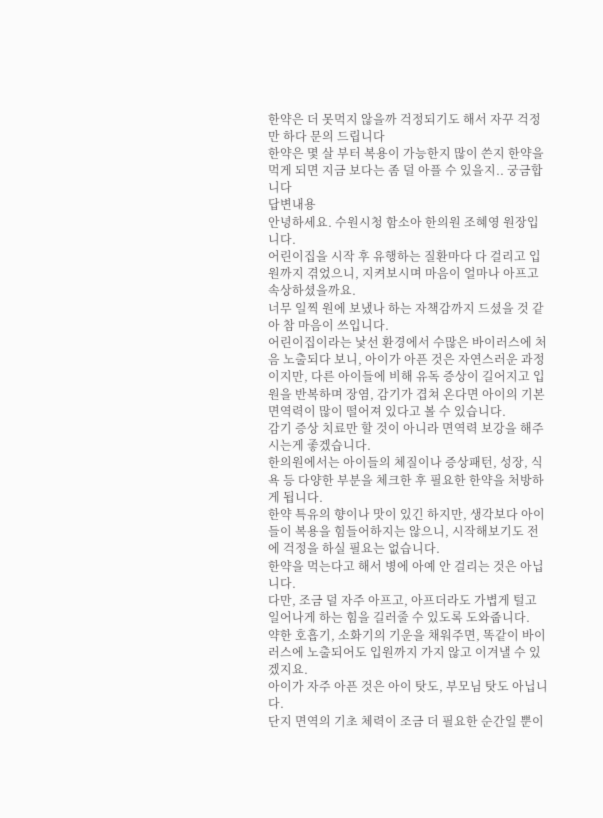한약은 더 못먹지 않을까 걱정되기도 해서 자꾸 걱정만 하다 문의 드립니다
한약은 몇 살 부터 복용이 가능한지 많이 쓴지 한약을 먹게 되면 지금 보다는 좀 덜 아플 수 있을지.. 궁금합니다
답변내용
안녕하세요. 수원시청 함소아 한의원 조혜영 원장입니다.
어린이집을 시작 후 유행하는 질환마다 다 걸리고 입원까지 겪었으니, 지켜보시며 마음이 얼마나 아프고 속상하셨을까요.
너무 일찍 원에 보냈나 하는 자책감까지 드셨을 것 같아 참 마음이 쓰입니다.
어린이집이라는 낯선 환경에서 수많은 바이러스에 처음 노출되다 보니, 아이가 아픈 것은 자연스러운 과정이지만, 다른 아이들에 비해 유독 증상이 길어지고 입원을 반복하며 장염, 감기가 겹쳐 온다면 아이의 기본 면역력이 많이 떨어져 있다고 볼 수 있습니다.
감기 증상 치료만 할 것이 아니라 면역력 보강을 해주시는게 좋겠습니다.
한의원에서는 아이들의 체질이나 증상패턴, 성장, 식욕 등 다양한 부분을 체크한 후 필요한 한약을 처방하게 됩니다.
한약 특유의 향이나 맛이 있긴 하지만, 생각보다 아이들이 복용을 힘들어하지는 않으니, 시작해보기도 전에 걱정을 하실 필요는 없습니다.
한약을 먹는다고 해서 병에 아예 안 걸리는 것은 아닙니다.
다만, 조금 덜 자주 아프고, 아프더라도 가볍게 털고 일어나게 하는 힘을 길러줄 수 있도록 도와줍니다.
약한 호흡기, 소화기의 기운을 채워주면, 똑같이 바이러스에 노출되어도 입원까지 가지 않고 이겨낼 수 있겠지요.
아이가 자주 아픈 것은 아이 탓도, 부모님 탓도 아닙니다.
단지 면역의 기초 체력이 조금 더 필요한 순간일 뿐이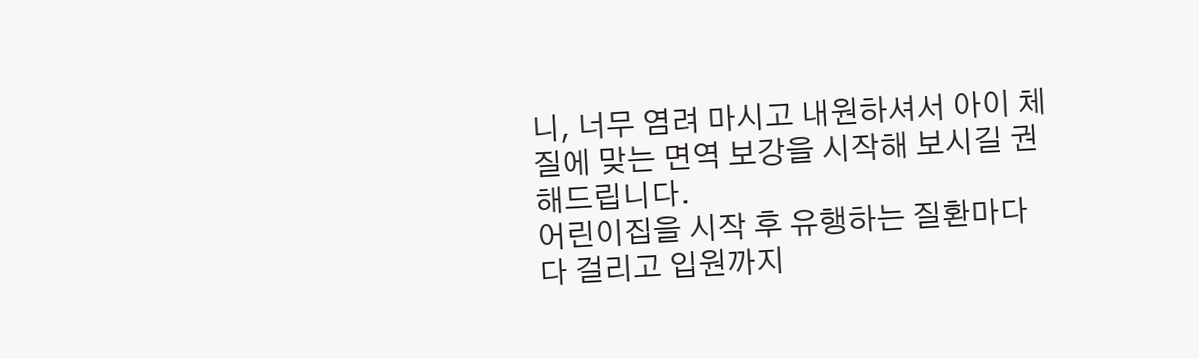니, 너무 염려 마시고 내원하셔서 아이 체질에 맞는 면역 보강을 시작해 보시길 권해드립니다.
어린이집을 시작 후 유행하는 질환마다 다 걸리고 입원까지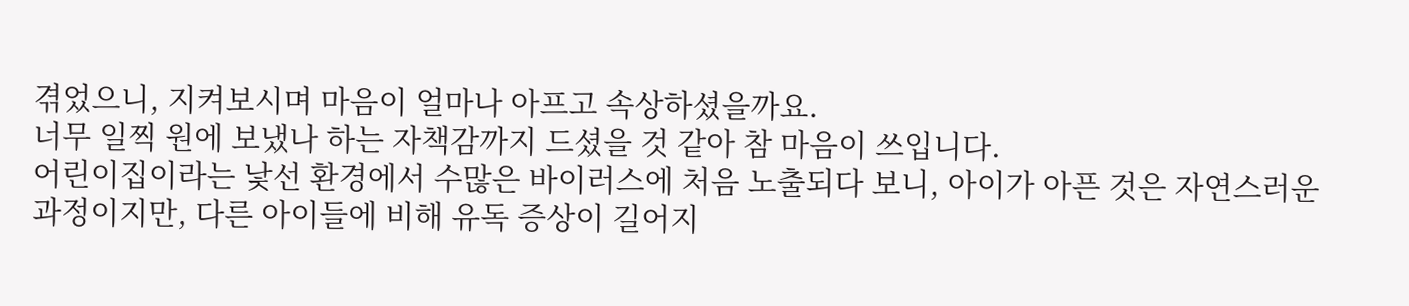겪었으니, 지켜보시며 마음이 얼마나 아프고 속상하셨을까요.
너무 일찍 원에 보냈나 하는 자책감까지 드셨을 것 같아 참 마음이 쓰입니다.
어린이집이라는 낯선 환경에서 수많은 바이러스에 처음 노출되다 보니, 아이가 아픈 것은 자연스러운 과정이지만, 다른 아이들에 비해 유독 증상이 길어지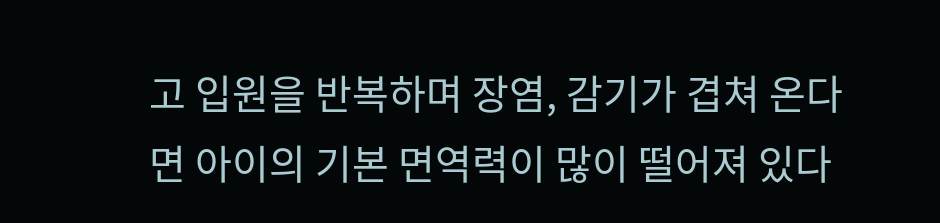고 입원을 반복하며 장염, 감기가 겹쳐 온다면 아이의 기본 면역력이 많이 떨어져 있다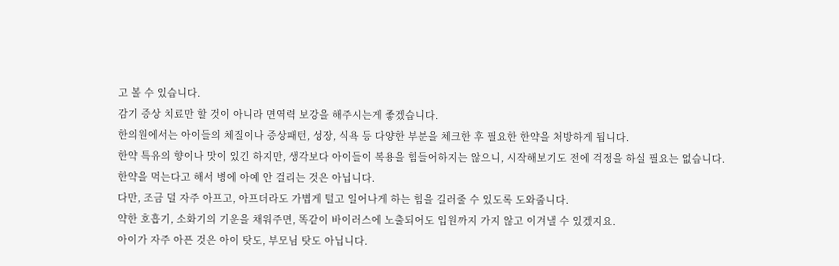고 볼 수 있습니다.
감기 증상 치료만 할 것이 아니라 면역력 보강을 해주시는게 좋겠습니다.
한의원에서는 아이들의 체질이나 증상패턴, 성장, 식욕 등 다양한 부분을 체크한 후 필요한 한약을 처방하게 됩니다.
한약 특유의 향이나 맛이 있긴 하지만, 생각보다 아이들이 복용을 힘들어하지는 않으니, 시작해보기도 전에 걱정을 하실 필요는 없습니다.
한약을 먹는다고 해서 병에 아예 안 걸리는 것은 아닙니다.
다만, 조금 덜 자주 아프고, 아프더라도 가볍게 털고 일어나게 하는 힘을 길러줄 수 있도록 도와줍니다.
약한 호흡기, 소화기의 기운을 채워주면, 똑같이 바이러스에 노출되어도 입원까지 가지 않고 이겨낼 수 있겠지요.
아이가 자주 아픈 것은 아이 탓도, 부모님 탓도 아닙니다.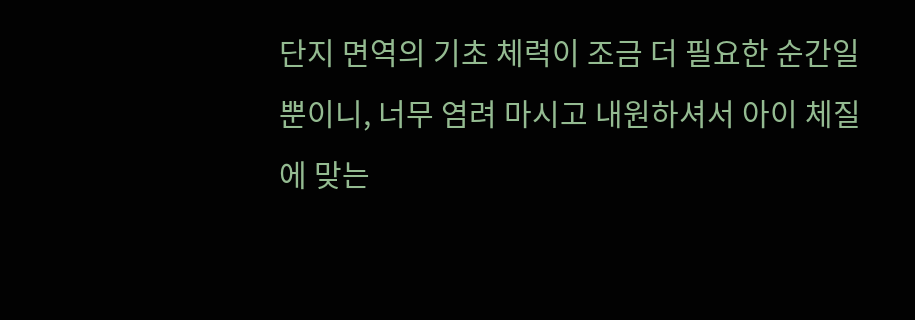단지 면역의 기초 체력이 조금 더 필요한 순간일 뿐이니, 너무 염려 마시고 내원하셔서 아이 체질에 맞는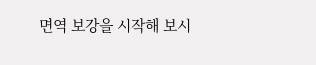면역 보강을 시작해 보시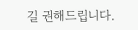길 권해드립니다.